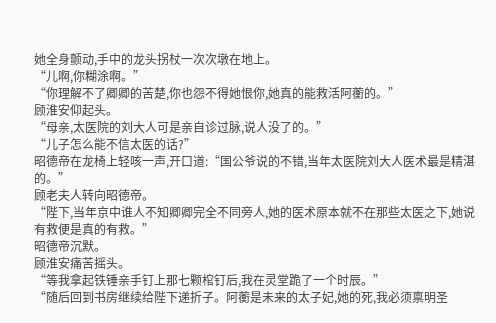她全身颤动,手中的龙头拐杖一次次墩在地上。
“儿啊,你糊涂啊。”
“你理解不了卿卿的苦楚,你也怨不得她恨你,她真的能救活阿蘅的。”
顾淮安仰起头。
“母亲,太医院的刘大人可是亲自诊过脉,说人没了的。”
“儿子怎么能不信太医的话?”
昭德帝在龙椅上轻咳一声,开口道:“国公爷说的不错,当年太医院刘大人医术最是精湛的。”
顾老夫人转向昭德帝。
“陛下,当年京中谁人不知卿卿完全不同旁人,她的医术原本就不在那些太医之下,她说有救便是真的有救。”
昭德帝沉默。
顾淮安痛苦摇头。
“等我拿起铁锤亲手钉上那七颗棺钉后,我在灵堂跪了一个时辰。”
“随后回到书房继续给陛下递折子。阿蘅是未来的太子妃,她的死,我必须禀明圣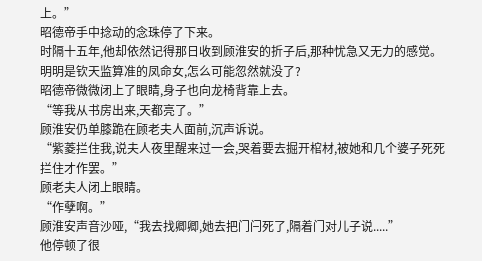上。”
昭德帝手中捻动的念珠停了下来。
时隔十五年,他却依然记得那日收到顾淮安的折子后,那种忧急又无力的感觉。
明明是钦天监算准的凤命女,怎么可能忽然就没了?
昭德帝微微闭上了眼睛,身子也向龙椅背靠上去。
“等我从书房出来,天都亮了。”
顾淮安仍单膝跪在顾老夫人面前,沉声诉说。
“紫菱拦住我,说夫人夜里醒来过一会,哭着要去掘开棺材,被她和几个婆子死死拦住才作罢。”
顾老夫人闭上眼睛。
“作孽啊。”
顾淮安声音沙哑,“我去找卿卿,她去把门闩死了,隔着门对儿子说.....”
他停顿了很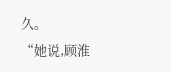久。
“她说,顾淮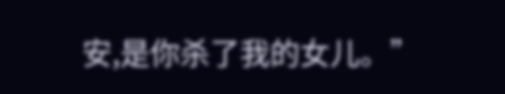安,是你杀了我的女儿。”